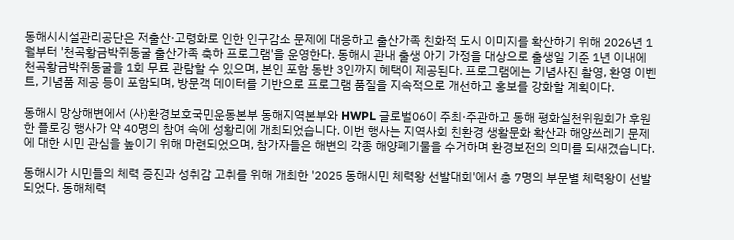동해시시설관리공단은 저출산·고령화로 인한 인구감소 문제에 대응하고 출산가족 친화적 도시 이미지를 확산하기 위해 2026년 1월부터 '천곡황금박쥐동굴 출산가족 축하 프로그램'을 운영한다. 동해시 관내 출생 아기 가정을 대상으로 출생일 기준 1년 이내에 천곡황금박쥐동굴을 1회 무료 관람할 수 있으며, 본인 포함 동반 3인까지 혜택이 제공된다. 프로그램에는 기념사진 촬영, 환영 이벤트, 기념품 제공 등이 포함되며, 방문객 데이터를 기반으로 프로그램 품질을 지속적으로 개선하고 홍보를 강화할 계획이다.

동해시 망상해변에서 (사)환경보호국민운동본부 동해지역본부와 HWPL 글로벌06이 주최·주관하고 동해 평화실천위원회가 후원한 플로깅 행사가 약 40명의 참여 속에 성황리에 개최되었습니다. 이번 행사는 지역사회 친환경 생활문화 확산과 해양쓰레기 문제에 대한 시민 관심을 높이기 위해 마련되었으며, 참가자들은 해변의 각종 해양폐기물을 수거하며 환경보전의 의미를 되새겼습니다.

동해시가 시민들의 체력 증진과 성취감 고취를 위해 개최한 '2025 동해시민 체력왕 선발대회'에서 총 7명의 부문별 체력왕이 선발되었다. 동해체력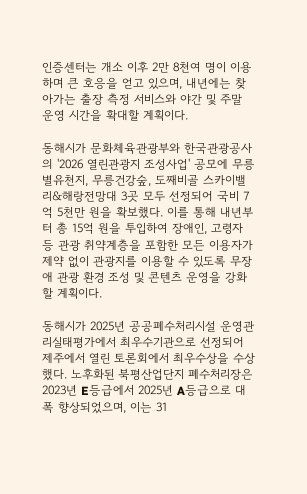인증센터는 개소 이후 2만 8천여 명이 이용하며 큰 호응을 얻고 있으며, 내년에는 찾아가는 출장 측정 서비스와 야간 및 주말 운영 시간을 확대할 계획이다.

동해시가 문화체육관광부와 한국관광공사의 '2026 열린관광지 조성사업' 공모에 무릉별유천지, 무릉건강숲, 도째비골 스카이밸리&해랑전망대 3곳 모두 선정되어 국비 7억 5천만 원을 확보했다. 이를 통해 내년부터 총 15억 원을 투입하여 장애인, 고령자 등 관광 취약계층을 포함한 모든 이용자가 제약 없이 관광지를 이용할 수 있도록 무장애 관광 환경 조성 및 콘텐츠 운영을 강화할 계획이다.

동해시가 2025년 공공폐수처리시설 운영관리실태평가에서 최우수기관으로 선정되어 제주에서 열린 토론회에서 최우수상을 수상했다. 노후화된 북평산업단지 폐수처리장은 2023년 E등급에서 2025년 A등급으로 대폭 향상되었으며, 이는 31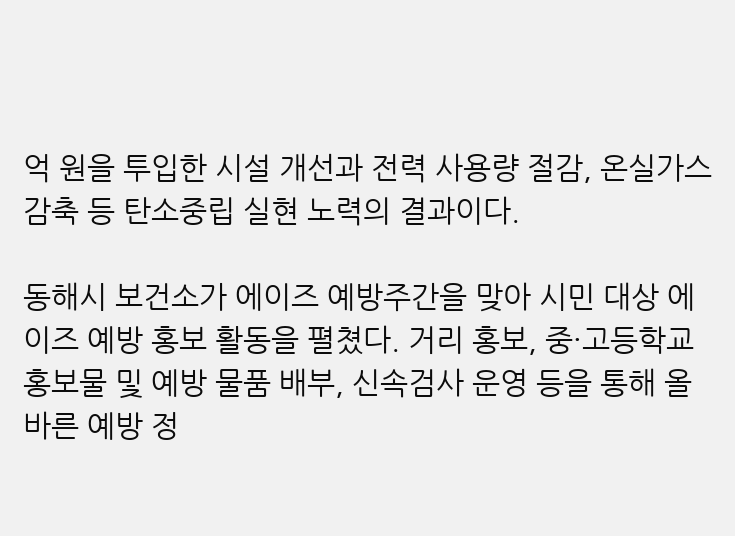억 원을 투입한 시설 개선과 전력 사용량 절감, 온실가스 감축 등 탄소중립 실현 노력의 결과이다.

동해시 보건소가 에이즈 예방주간을 맞아 시민 대상 에이즈 예방 홍보 활동을 펼쳤다. 거리 홍보, 중·고등학교 홍보물 및 예방 물품 배부, 신속검사 운영 등을 통해 올바른 예방 정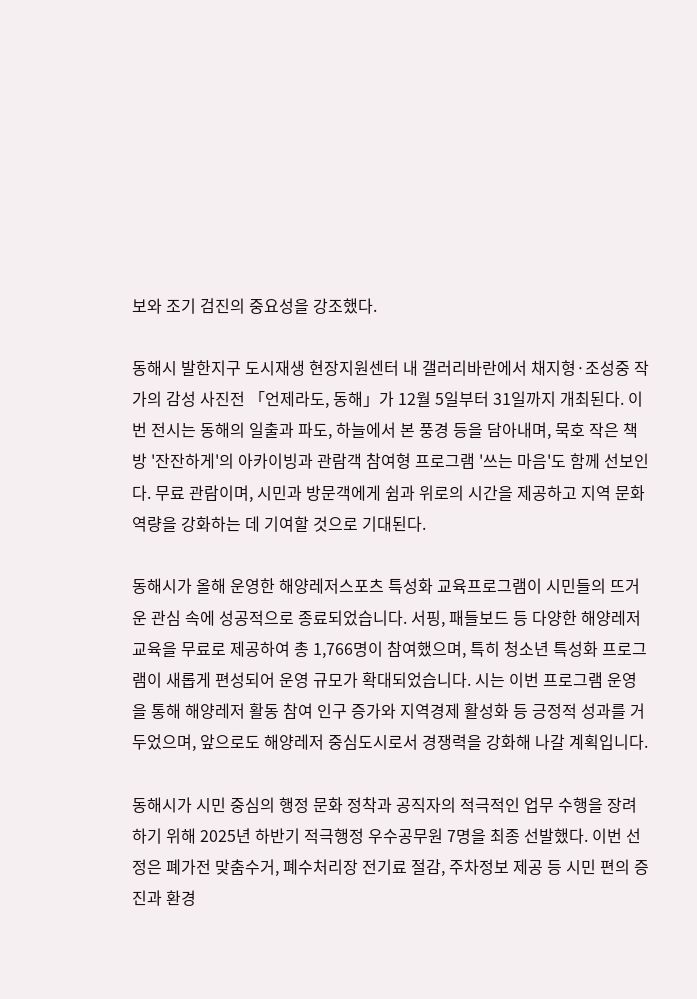보와 조기 검진의 중요성을 강조했다.

동해시 발한지구 도시재생 현장지원센터 내 갤러리바란에서 채지형·조성중 작가의 감성 사진전 「언제라도, 동해」가 12월 5일부터 31일까지 개최된다. 이번 전시는 동해의 일출과 파도, 하늘에서 본 풍경 등을 담아내며, 묵호 작은 책방 '잔잔하게'의 아카이빙과 관람객 참여형 프로그램 '쓰는 마음'도 함께 선보인다. 무료 관람이며, 시민과 방문객에게 쉼과 위로의 시간을 제공하고 지역 문화 역량을 강화하는 데 기여할 것으로 기대된다.

동해시가 올해 운영한 해양레저스포츠 특성화 교육프로그램이 시민들의 뜨거운 관심 속에 성공적으로 종료되었습니다. 서핑, 패들보드 등 다양한 해양레저 교육을 무료로 제공하여 총 1,766명이 참여했으며, 특히 청소년 특성화 프로그램이 새롭게 편성되어 운영 규모가 확대되었습니다. 시는 이번 프로그램 운영을 통해 해양레저 활동 참여 인구 증가와 지역경제 활성화 등 긍정적 성과를 거두었으며, 앞으로도 해양레저 중심도시로서 경쟁력을 강화해 나갈 계획입니다.

동해시가 시민 중심의 행정 문화 정착과 공직자의 적극적인 업무 수행을 장려하기 위해 2025년 하반기 적극행정 우수공무원 7명을 최종 선발했다. 이번 선정은 폐가전 맞춤수거, 폐수처리장 전기료 절감, 주차정보 제공 등 시민 편의 증진과 환경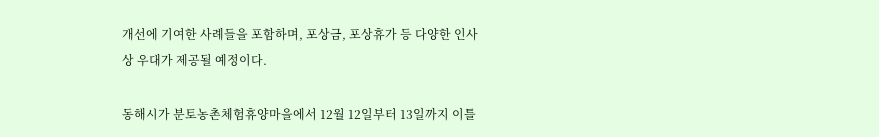개선에 기여한 사례들을 포함하며, 포상금, 포상휴가 등 다양한 인사상 우대가 제공될 예정이다.

동해시가 분토농촌체험휴양마을에서 12월 12일부터 13일까지 이틀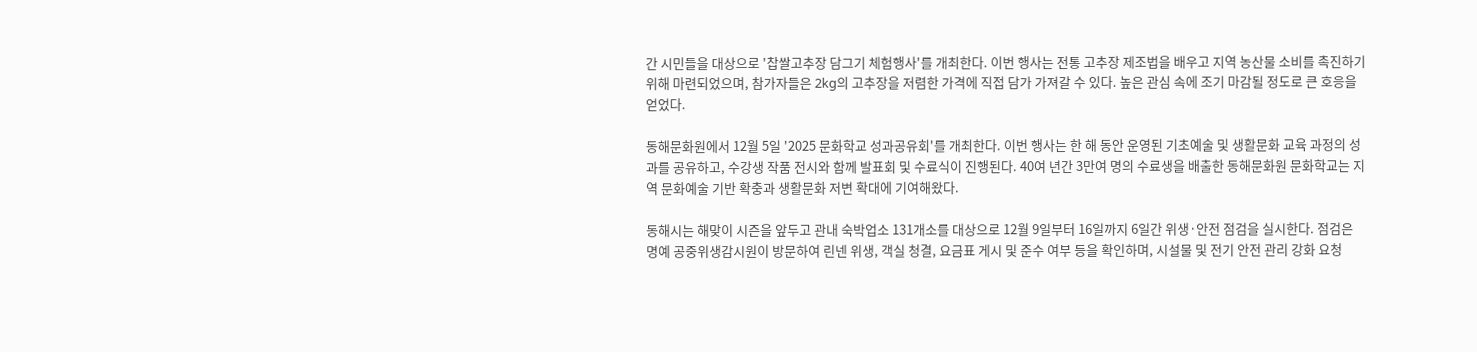간 시민들을 대상으로 '찹쌀고추장 담그기 체험행사'를 개최한다. 이번 행사는 전통 고추장 제조법을 배우고 지역 농산물 소비를 촉진하기 위해 마련되었으며, 참가자들은 2kg의 고추장을 저렴한 가격에 직접 담가 가져갈 수 있다. 높은 관심 속에 조기 마감될 정도로 큰 호응을 얻었다.

동해문화원에서 12월 5일 '2025 문화학교 성과공유회'를 개최한다. 이번 행사는 한 해 동안 운영된 기초예술 및 생활문화 교육 과정의 성과를 공유하고, 수강생 작품 전시와 함께 발표회 및 수료식이 진행된다. 40여 년간 3만여 명의 수료생을 배출한 동해문화원 문화학교는 지역 문화예술 기반 확충과 생활문화 저변 확대에 기여해왔다.

동해시는 해맞이 시즌을 앞두고 관내 숙박업소 131개소를 대상으로 12월 9일부터 16일까지 6일간 위생·안전 점검을 실시한다. 점검은 명예 공중위생감시원이 방문하여 린넨 위생, 객실 청결, 요금표 게시 및 준수 여부 등을 확인하며, 시설물 및 전기 안전 관리 강화 요청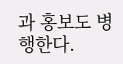과 홍보도 병행한다.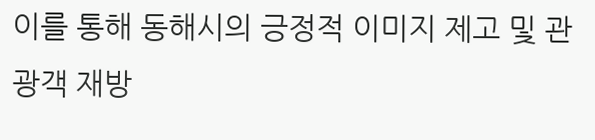이를 통해 동해시의 긍정적 이미지 제고 및 관광객 재방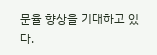문율 향상을 기대하고 있다.